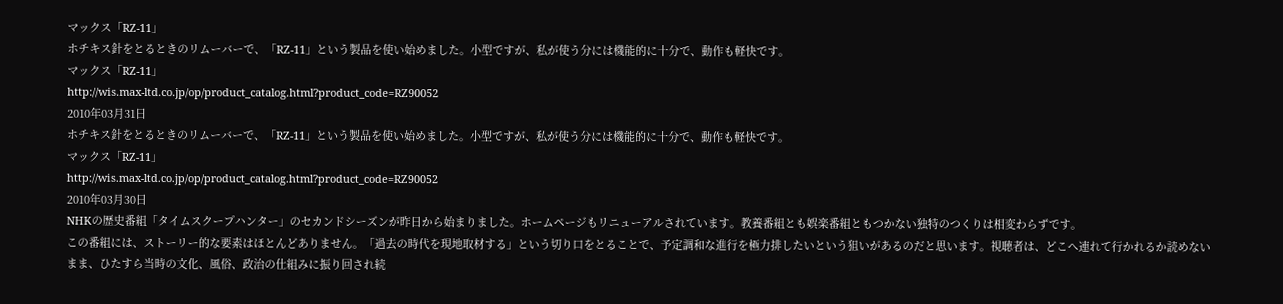マックス「RZ-11」
ホチキス針をとるときのリムーバーで、「RZ-11」という製品を使い始めました。小型ですが、私が使う分には機能的に十分で、動作も軽快です。
マックス「RZ-11」
http://wis.max-ltd.co.jp/op/product_catalog.html?product_code=RZ90052
2010年03月31日
ホチキス針をとるときのリムーバーで、「RZ-11」という製品を使い始めました。小型ですが、私が使う分には機能的に十分で、動作も軽快です。
マックス「RZ-11」
http://wis.max-ltd.co.jp/op/product_catalog.html?product_code=RZ90052
2010年03月30日
NHKの歴史番組「タイムスクープハンター」のセカンドシーズンが昨日から始まりました。ホームページもリニューアルされています。教養番組とも娯楽番組ともつかない独特のつくりは相変わらずです。
この番組には、ストーリー的な要素はほとんどありません。「過去の時代を現地取材する」という切り口をとることで、予定調和な進行を極力排したいという狙いがあるのだと思います。視聴者は、どこへ連れて行かれるか読めないまま、ひたすら当時の文化、風俗、政治の仕組みに振り回され続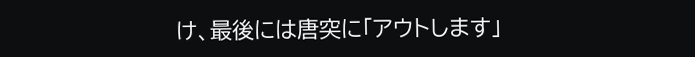け、最後には唐突に「アウトします」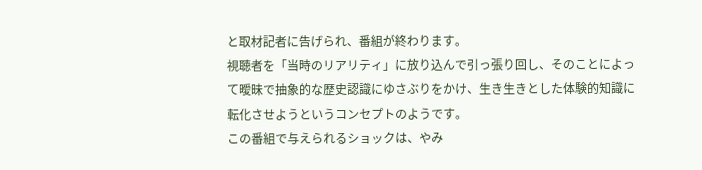と取材記者に告げられ、番組が終わります。
視聴者を「当時のリアリティ」に放り込んで引っ張り回し、そのことによって曖昧で抽象的な歴史認識にゆさぶりをかけ、生き生きとした体験的知識に転化させようというコンセプトのようです。
この番組で与えられるショックは、やみ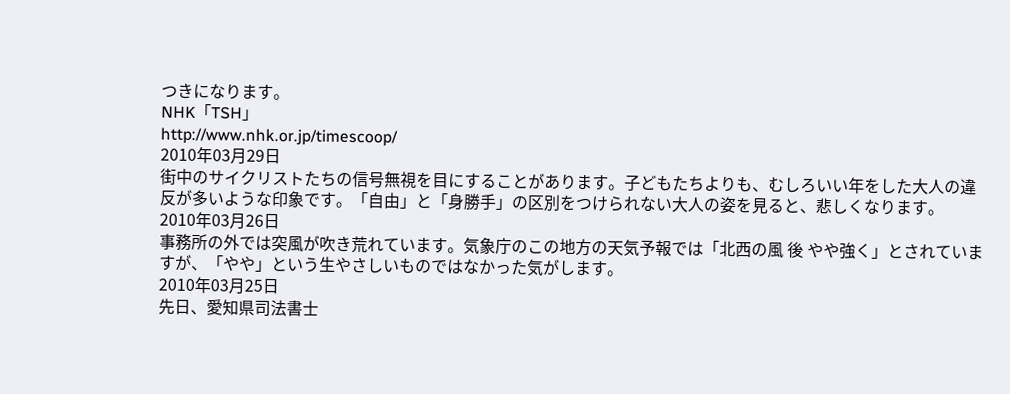つきになります。
NHK「TSH」
http://www.nhk.or.jp/timescoop/
2010年03月29日
街中のサイクリストたちの信号無視を目にすることがあります。子どもたちよりも、むしろいい年をした大人の違反が多いような印象です。「自由」と「身勝手」の区別をつけられない大人の姿を見ると、悲しくなります。
2010年03月26日
事務所の外では突風が吹き荒れています。気象庁のこの地方の天気予報では「北西の風 後 やや強く」とされていますが、「やや」という生やさしいものではなかった気がします。
2010年03月25日
先日、愛知県司法書士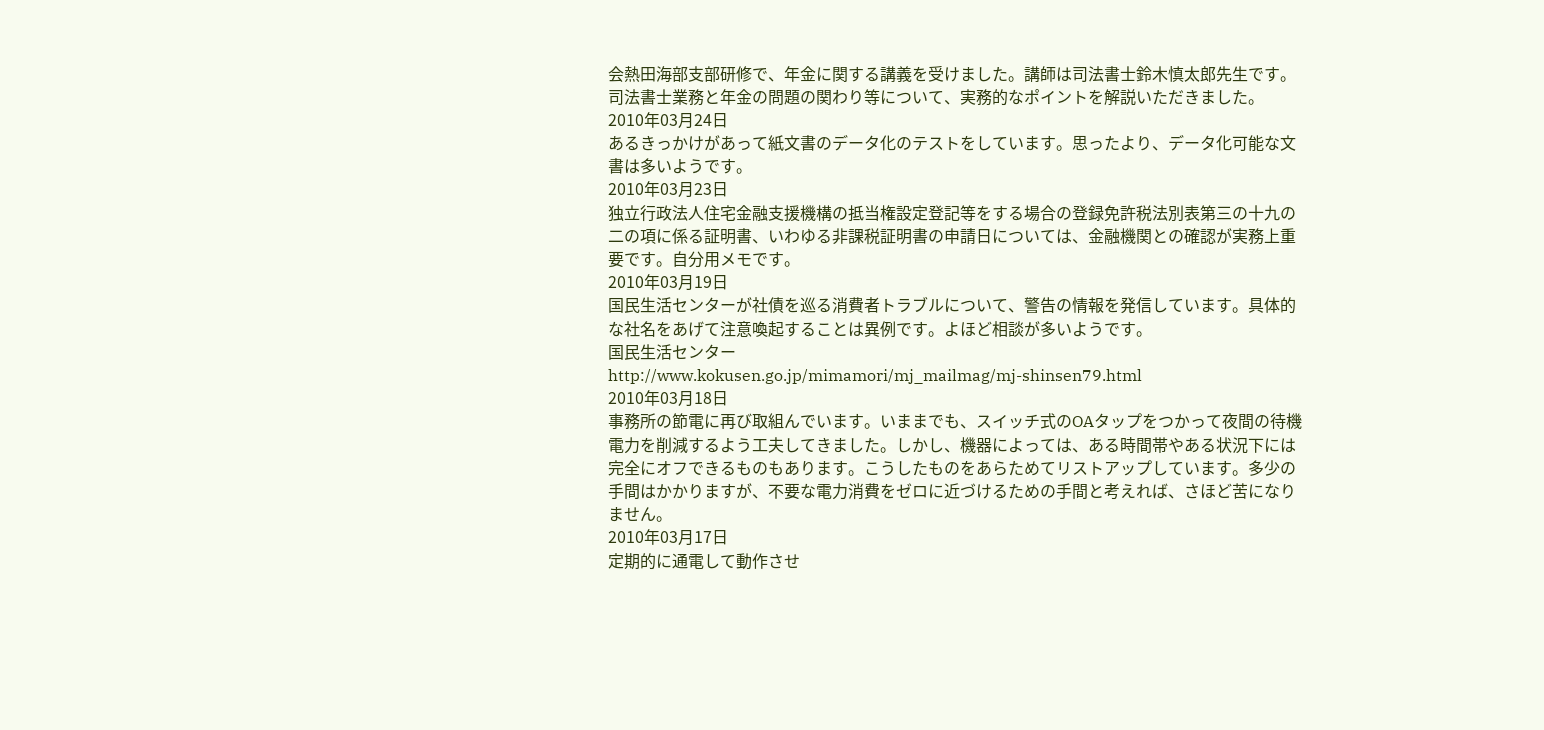会熱田海部支部研修で、年金に関する講義を受けました。講師は司法書士鈴木慎太郎先生です。司法書士業務と年金の問題の関わり等について、実務的なポイントを解説いただきました。
2010年03月24日
あるきっかけがあって紙文書のデータ化のテストをしています。思ったより、データ化可能な文書は多いようです。
2010年03月23日
独立行政法人住宅金融支援機構の抵当権設定登記等をする場合の登録免許税法別表第三の十九の二の項に係る証明書、いわゆる非課税証明書の申請日については、金融機関との確認が実務上重要です。自分用メモです。
2010年03月19日
国民生活センターが社債を巡る消費者トラブルについて、警告の情報を発信しています。具体的な社名をあげて注意喚起することは異例です。よほど相談が多いようです。
国民生活センター
http://www.kokusen.go.jp/mimamori/mj_mailmag/mj-shinsen79.html
2010年03月18日
事務所の節電に再び取組んでいます。いままでも、スイッチ式のOAタップをつかって夜間の待機電力を削減するよう工夫してきました。しかし、機器によっては、ある時間帯やある状況下には完全にオフできるものもあります。こうしたものをあらためてリストアップしています。多少の手間はかかりますが、不要な電力消費をゼロに近づけるための手間と考えれば、さほど苦になりません。
2010年03月17日
定期的に通電して動作させ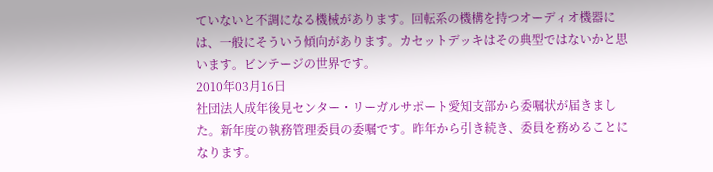ていないと不調になる機械があります。回転系の機構を持つオーディオ機器には、一般にそういう傾向があります。カセットデッキはその典型ではないかと思います。ビンテージの世界です。
2010年03月16日
社団法人成年後見センター・リーガルサポート愛知支部から委嘱状が届きました。新年度の執務管理委員の委嘱です。昨年から引き続き、委員を務めることになります。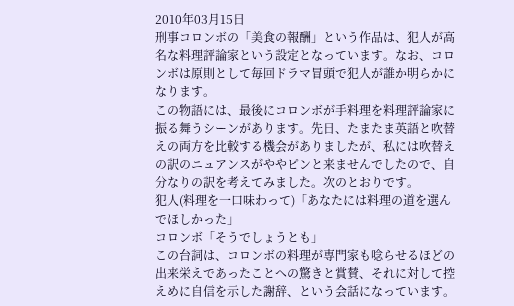2010年03月15日
刑事コロンボの「美食の報酬」という作品は、犯人が高名な料理評論家という設定となっています。なお、コロンボは原則として毎回ドラマ冒頭で犯人が誰か明らかになります。
この物語には、最後にコロンボが手料理を料理評論家に振る舞うシーンがあります。先日、たまたま英語と吹替えの両方を比較する機会がありましたが、私には吹替えの訳のニュアンスがややピンと来ませんでしたので、自分なりの訳を考えてみました。次のとおりです。
犯人(料理を一口味わって)「あなたには料理の道を選んでほしかった」
コロンボ「そうでしょうとも」
この台詞は、コロンボの料理が専門家も唸らせるほどの出来栄えであったことへの驚きと賞賛、それに対して控えめに自信を示した謝辞、という会話になっています。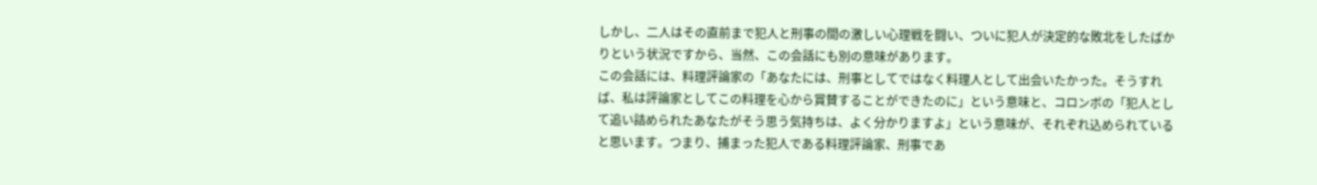しかし、二人はその直前まで犯人と刑事の間の激しい心理戦を闘い、ついに犯人が決定的な敗北をしたばかりという状況ですから、当然、この会話にも別の意味があります。
この会話には、料理評論家の「あなたには、刑事としてではなく料理人として出会いたかった。そうすれば、私は評論家としてこの料理を心から賞賛することができたのに」という意味と、コロンボの「犯人として追い詰められたあなたがそう思う気持ちは、よく分かりますよ」という意味が、それぞれ込められていると思います。つまり、捕まった犯人である料理評論家、刑事であ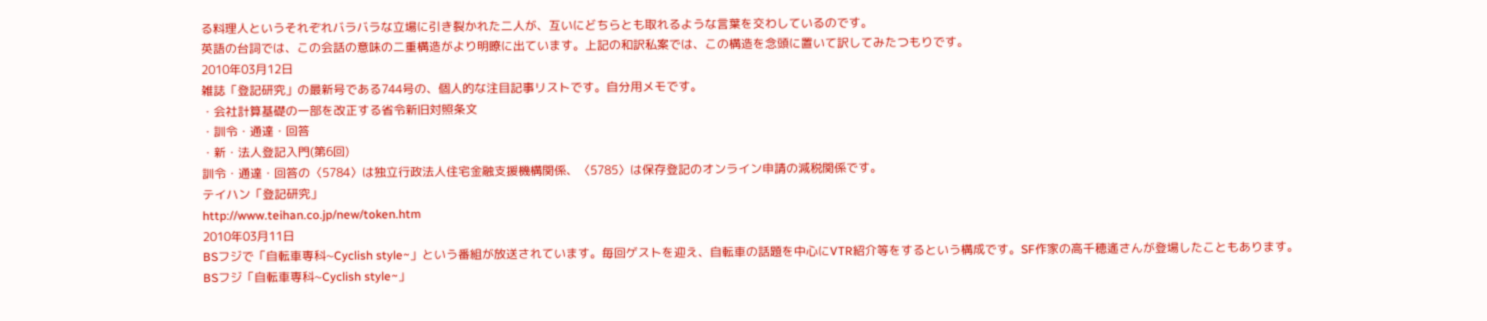る料理人というそれぞれバラバラな立場に引き裂かれた二人が、互いにどちらとも取れるような言葉を交わしているのです。
英語の台詞では、この会話の意味の二重構造がより明瞭に出ています。上記の和訳私案では、この構造を念頭に置いて訳してみたつもりです。
2010年03月12日
雑誌「登記研究」の最新号である744号の、個人的な注目記事リストです。自分用メモです。
・会社計算基礎の一部を改正する省令新旧対照条文
・訓令・通達・回答
・新・法人登記入門(第6回)
訓令・通達・回答の〈5784〉は独立行政法人住宅金融支援機構関係、〈5785〉は保存登記のオンライン申請の減税関係です。
テイハン「登記研究」
http://www.teihan.co.jp/new/token.htm
2010年03月11日
BSフジで「自転車専科~Cyclish style~」という番組が放送されています。毎回ゲストを迎え、自転車の話題を中心にVTR紹介等をするという構成です。SF作家の高千穂遙さんが登場したこともあります。
BSフジ「自転車専科~Cyclish style~」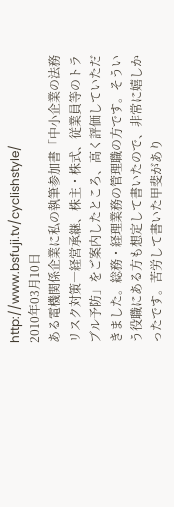http://www.bsfuji.tv/cyclishstyle/
2010年03月10日
ある電機関係企業に私の執筆参加書「中小企業の法務リスク対策―経営承継、株主・株式、従業員等のトラブル予防」をご案内したところ、高く評価していただきました。総務・経理業務の管理職の方です。そういう役職にある方も想定して書いたので、非常に嬉しかったです。苦労して書いた甲斐があり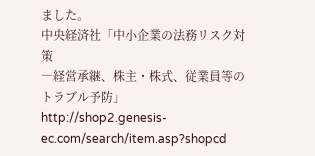ました。
中央経済社「中小企業の法務リスク対策
―経営承継、株主・株式、従業員等のトラブル予防」
http://shop2.genesis-ec.com/search/item.asp?shopcd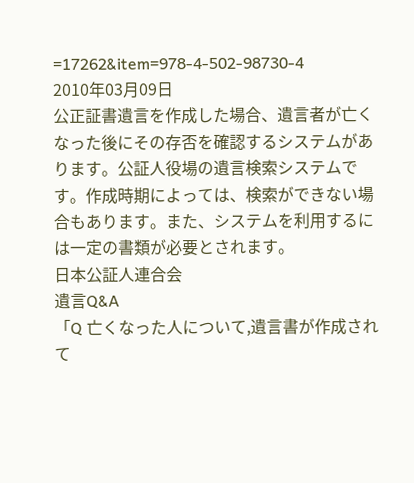=17262&item=978-4-502-98730-4
2010年03月09日
公正証書遺言を作成した場合、遺言者が亡くなった後にその存否を確認するシステムがあります。公証人役場の遺言検索システムです。作成時期によっては、検索ができない場合もあります。また、システムを利用するには一定の書類が必要とされます。
日本公証人連合会
遺言Q&A
「Q 亡くなった人について,遺言書が作成されて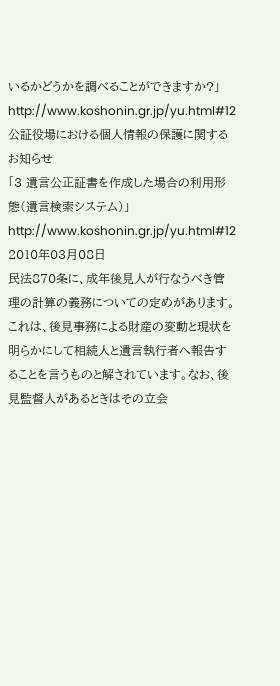いるかどうかを調べることができますか?」
http://www.koshonin.gr.jp/yu.html#12
公証役場における個人情報の保護に関するお知らせ
「3 遺言公正証書を作成した場合の利用形態(遺言検索システム)」
http://www.koshonin.gr.jp/yu.html#12
2010年03月08日
民法870条に、成年後見人が行なうべき管理の計算の義務についての定めがあります。これは、後見事務による財産の変動と現状を明らかにして相続人と遺言執行者へ報告することを言うものと解されています。なお、後見監督人があるときはその立会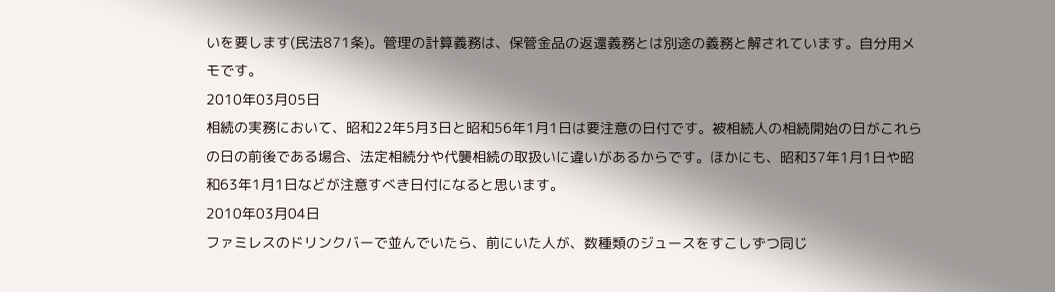いを要します(民法871条)。管理の計算義務は、保管金品の返還義務とは別途の義務と解されています。自分用メモです。
2010年03月05日
相続の実務において、昭和22年5月3日と昭和56年1月1日は要注意の日付です。被相続人の相続開始の日がこれらの日の前後である場合、法定相続分や代襲相続の取扱いに違いがあるからです。ほかにも、昭和37年1月1日や昭和63年1月1日などが注意すべき日付になると思います。
2010年03月04日
ファミレスのドリンクバーで並んでいたら、前にいた人が、数種類のジュースをすこしずつ同じ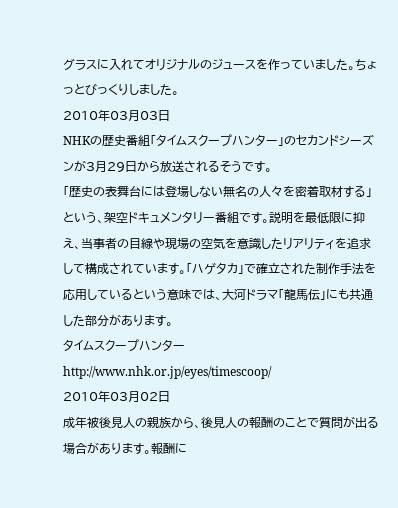グラスに入れてオリジナルのジュースを作っていました。ちょっとびっくりしました。
2010年03月03日
NHKの歴史番組「タイムスクープハンター」のセカンドシーズンが3月29日から放送されるそうです。
「歴史の表舞台には登場しない無名の人々を密着取材する」という、架空ドキュメンタリー番組です。説明を最低限に抑え、当事者の目線や現場の空気を意識したリアリティを追求して構成されています。「ハゲタカ」で確立された制作手法を応用しているという意味では、大河ドラマ「龍馬伝」にも共通した部分があります。
タイムスクープハンター
http://www.nhk.or.jp/eyes/timescoop/
2010年03月02日
成年被後見人の親族から、後見人の報酬のことで質問が出る場合があります。報酬に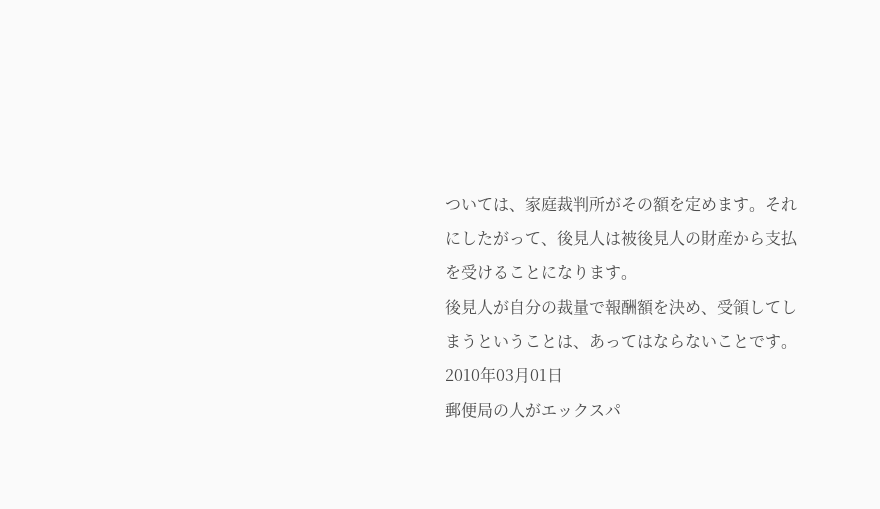ついては、家庭裁判所がその額を定めます。それにしたがって、後見人は被後見人の財産から支払を受けることになります。
後見人が自分の裁量で報酬額を決め、受領してしまうということは、あってはならないことです。
2010年03月01日
郵便局の人がエックスパ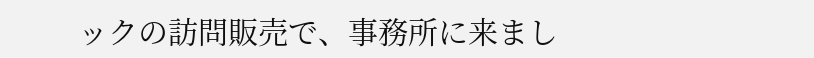ックの訪問販売で、事務所に来まし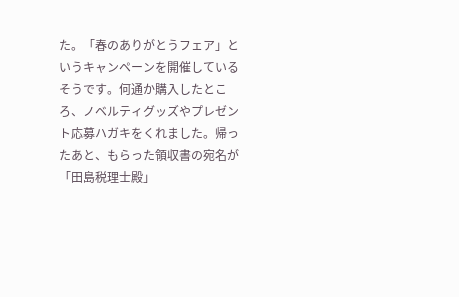た。「春のありがとうフェア」というキャンペーンを開催しているそうです。何通か購入したところ、ノベルティグッズやプレゼント応募ハガキをくれました。帰ったあと、もらった領収書の宛名が「田島税理士殿」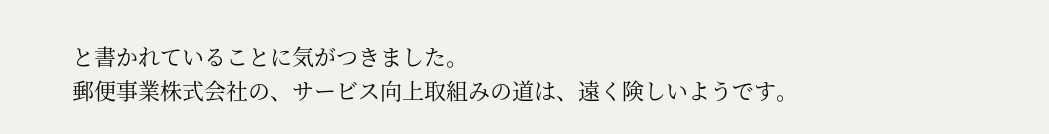と書かれていることに気がつきました。
郵便事業株式会社の、サービス向上取組みの道は、遠く険しいようです。